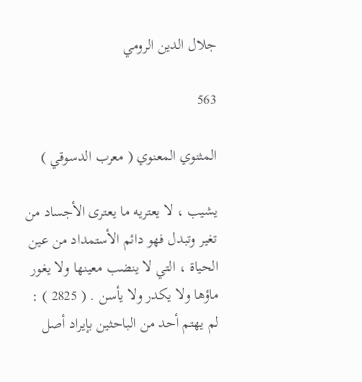جلال الدين الرومي

563

المثنوي المعنوي ( معرب الدسوقي )

يشيب ، لا يعتريه ما يعترى الأجساد من تغير وتبدل فهو دائم الأستمداد من عين الحياة ، التي لا ينضب معينها ولا يغور ماؤها ولا يكدر ولا يأسن . ( 2825 ) : لم يهتم أحد من الباحثين بإيراد أصل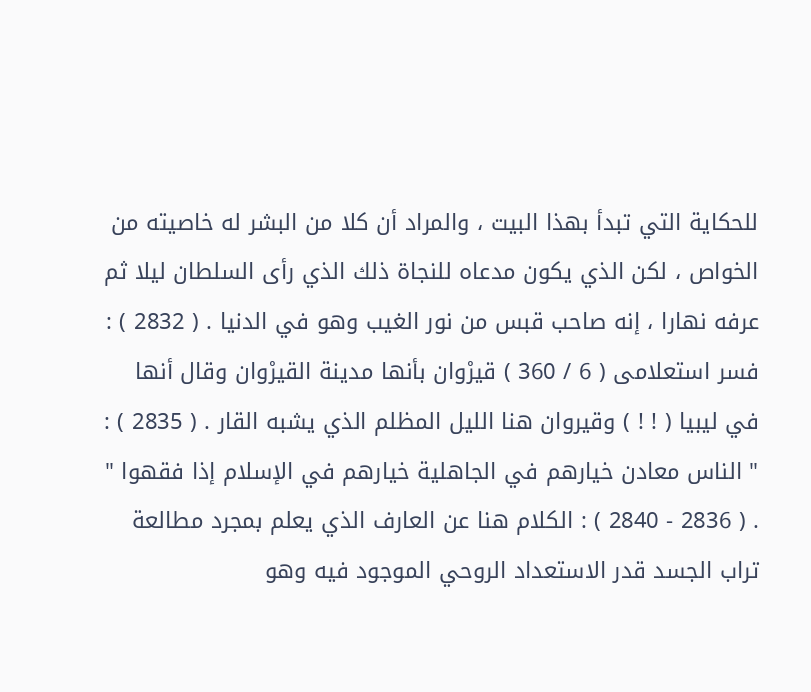للحكاية التي تبدأ بهذا البيت ، والمراد أن كلا من البشر له خاصيته من الخواص ، لكن الذي يكون مدعاه للنجاة ذلك الذي رأى السلطان ليلا ثم عرفه نهارا ، إنه صاحب قبس من نور الغيب وهو في الدنيا . ( 2832 ) : فسر استعلامى ( 6 / 360 ) قيرْوان بأنها مدينة القيرْوان وقال أنها في ليبيا ( ! ! ) وقيروان هنا الليل المظلم الذي يشبه القار . ( 2835 ) : " الناس معادن خيارهم في الجاهلية خيارهم في الإسلام إذا فقهوا " . ( 2836 - 2840 ) : الكلام هنا عن العارف الذي يعلم بمجرد مطالعة تراب الجسد قدر الاستعداد الروحي الموجود فيه وهو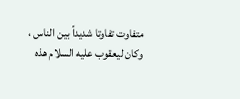متفاوت تفاوتا شديداً بين الناس ، وكان ليعقوب عليه السلام هذه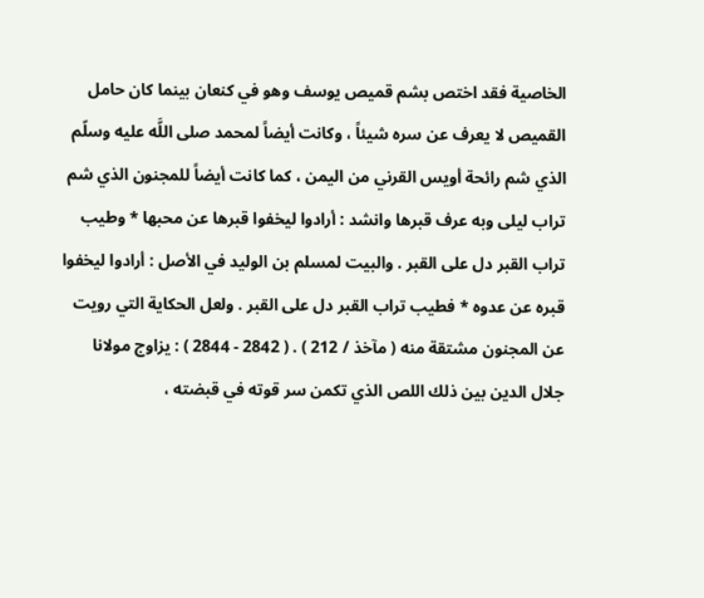الخاصية فقد اختص بشم قميص يوسف وهو في كنعان بينما كان حامل القميص لا يعرف عن سره شيئاً ، وكانت أيضاً لمحمد صلى اللَّه عليه وسلّم الذي شم رائحة أويس القرني من اليمن ، كما كانت أيضاً للمجنون الذي شم تراب ليلى وبه عرف قبرها وانشد : أرادوا ليخفوا قبرها عن محبها * وطيب تراب القبر دل على القبر . والبيت لمسلم بن الوليد في الأصل : أرادوا ليخفوا قبره عن عدوه * فطيب تراب القبر دل على القبر . ولعل الحكاية التي رويت عن المجنون مشتقة منه ( مآخذ / 212 ) . ( 2842 - 2844 ) : يزاوج مولانا جلال الدين بين ذلك اللص الذي تكمن سر قوته في قبضته ،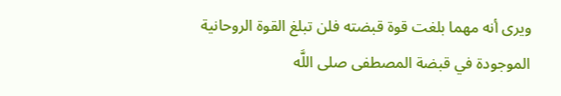ويرى أنه مهما بلغت قوة قبضته فلن تبلغ القوة الروحانية الموجودة في قبضة المصطفى صلى اللَّه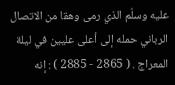عليه وسلّم الذي رمى وهقا من الاتصال الرباني حمله إلى أعلى عليين في ليلة المعراج . ( 2865 - 2885 ) : إنه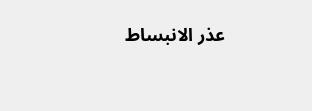عذر الانبساط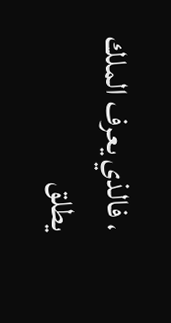، فالذي يعرف الملك يطلق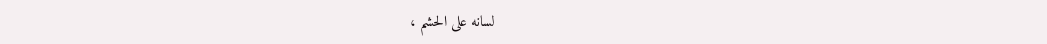لسانه على الحشم ،